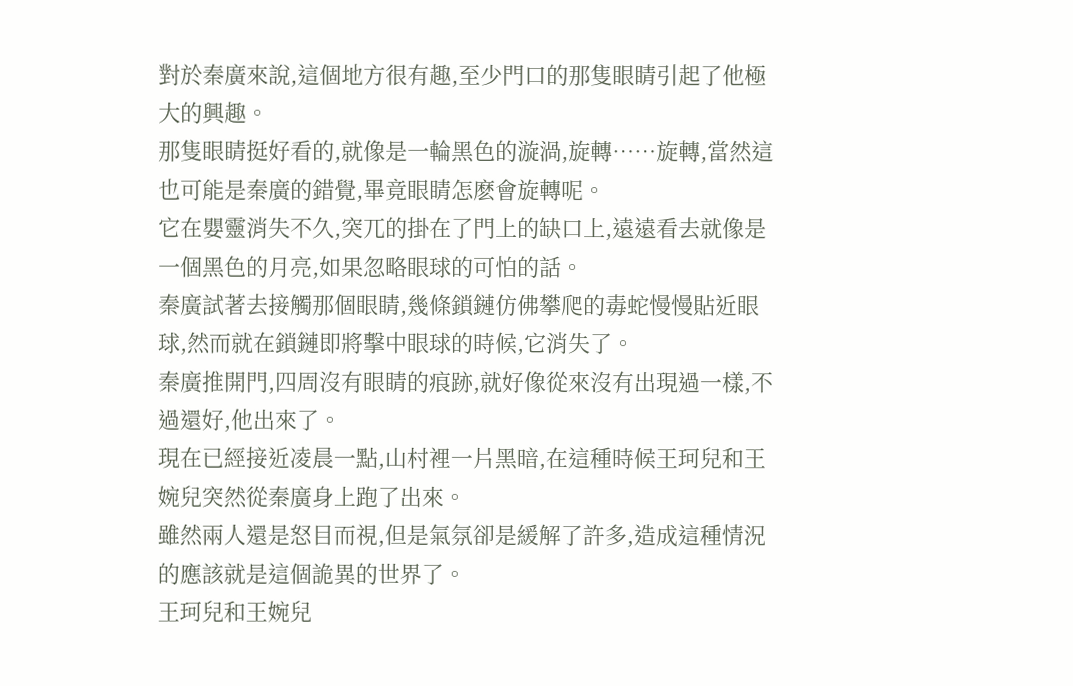對於秦廣來說,這個地方很有趣,至少門口的那隻眼睛引起了他極大的興趣。
那隻眼睛挺好看的,就像是一輪黑色的漩渦,旋轉……旋轉,當然這也可能是秦廣的錯覺,畢竟眼睛怎麽會旋轉呢。
它在嬰靈消失不久,突兀的掛在了門上的缺口上,遠遠看去就像是一個黑色的月亮,如果忽略眼球的可怕的話。
秦廣試著去接觸那個眼睛,幾條鎖鏈仿佛攀爬的毒蛇慢慢貼近眼球,然而就在鎖鏈即將擊中眼球的時候,它消失了。
秦廣推開門,四周沒有眼睛的痕跡,就好像從來沒有出現過一樣,不過還好,他出來了。
現在已經接近凌晨一點,山村裡一片黑暗,在這種時候王珂兒和王婉兒突然從秦廣身上跑了出來。
雖然兩人還是怒目而視,但是氣氛卻是緩解了許多,造成這種情況的應該就是這個詭異的世界了。
王珂兒和王婉兒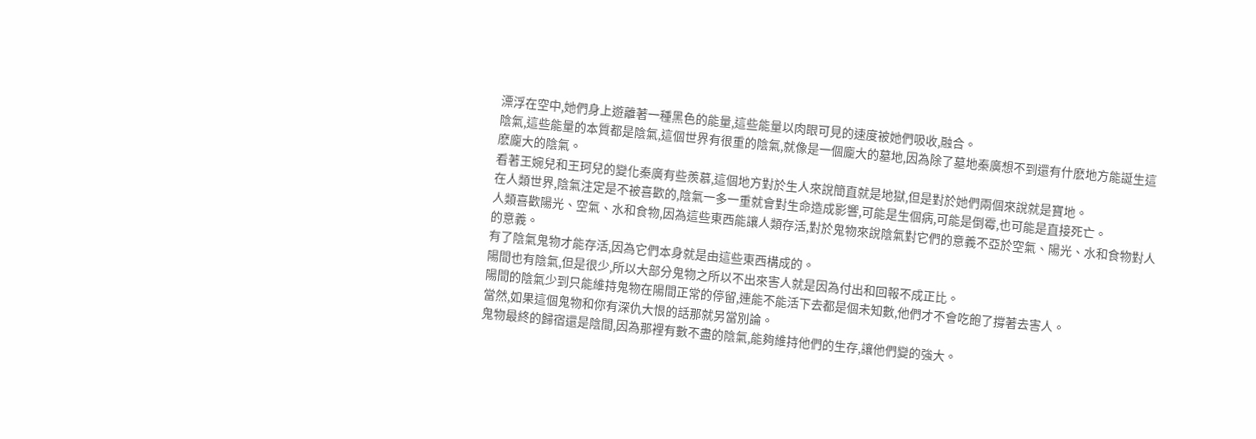漂浮在空中,她們身上遊離著一種黑色的能量,這些能量以肉眼可見的速度被她們吸收,融合。
陰氣,這些能量的本質都是陰氣,這個世界有很重的陰氣,就像是一個龐大的墓地,因為除了墓地秦廣想不到還有什麽地方能誕生這麽龐大的陰氣。
看著王婉兒和王珂兒的變化秦廣有些羨慕,這個地方對於生人來說簡直就是地獄,但是對於她們兩個來說就是寶地。
在人類世界,陰氣注定是不被喜歡的,陰氣一多一重就會對生命造成影響,可能是生個病,可能是倒霉,也可能是直接死亡。
人類喜歡陽光、空氣、水和食物,因為這些東西能讓人類存活,對於鬼物來說陰氣對它們的意義不亞於空氣、陽光、水和食物對人的意義。
有了陰氣鬼物才能存活,因為它們本身就是由這些東西構成的。
陽間也有陰氣,但是很少,所以大部分鬼物之所以不出來害人就是因為付出和回報不成正比。
陽間的陰氣少到只能維持鬼物在陽間正常的停留,連能不能活下去都是個未知數,他們才不會吃飽了撐著去害人。
當然,如果這個鬼物和你有深仇大恨的話那就另當別論。
鬼物最終的歸宿還是陰間,因為那裡有數不盡的陰氣,能夠維持他們的生存,讓他們變的強大。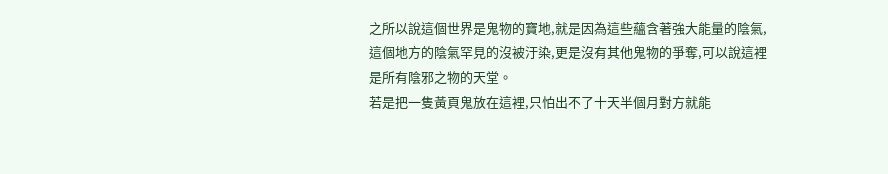之所以說這個世界是鬼物的寶地,就是因為這些蘊含著強大能量的陰氣,這個地方的陰氣罕見的沒被汙染,更是沒有其他鬼物的爭奪,可以說這裡是所有陰邪之物的天堂。
若是把一隻黃頁鬼放在這裡,只怕出不了十天半個月對方就能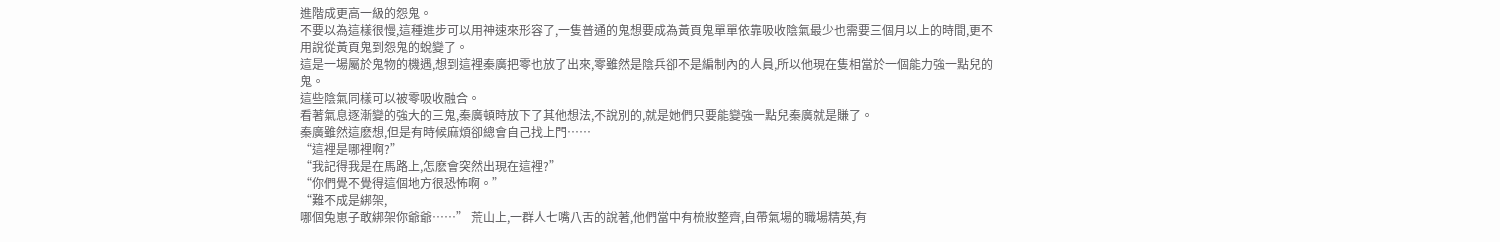進階成更高一級的怨鬼。
不要以為這樣很慢,這種進步可以用神速來形容了,一隻普通的鬼想要成為黃頁鬼單單依靠吸收陰氣最少也需要三個月以上的時間,更不用說從黃頁鬼到怨鬼的蛻變了。
這是一場屬於鬼物的機遇,想到這裡秦廣把零也放了出來,零雖然是陰兵卻不是編制內的人員,所以他現在隻相當於一個能力強一點兒的鬼。
這些陰氣同樣可以被零吸收融合。
看著氣息逐漸變的強大的三鬼,秦廣頓時放下了其他想法,不說別的,就是她們只要能變強一點兒秦廣就是賺了。
秦廣雖然這麽想,但是有時候麻煩卻總會自己找上門……
“這裡是哪裡啊?”
“我記得我是在馬路上,怎麽會突然出現在這裡?”
“你們覺不覺得這個地方很恐怖啊。”
“難不成是綁架,
哪個兔崽子敢綁架你爺爺……” 荒山上,一群人七嘴八舌的說著,他們當中有梳妝整齊,自帶氣場的職場精英,有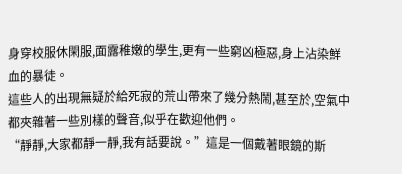身穿校服休閑服,面露稚嫩的學生,更有一些窮凶極惡,身上沾染鮮血的暴徒。
這些人的出現無疑於給死寂的荒山帶來了幾分熱鬧,甚至於,空氣中都夾雜著一些別樣的聲音,似乎在歡迎他們。
“靜靜,大家都靜一靜,我有話要說。”這是一個戴著眼鏡的斯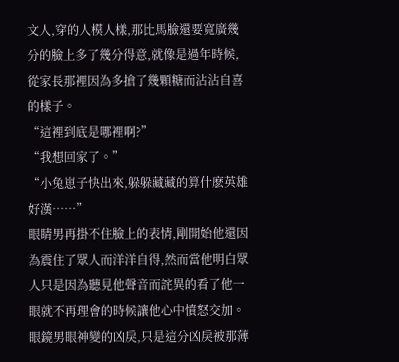文人,穿的人模人樣,那比馬臉還要寬廣幾分的臉上多了幾分得意,就像是過年時候,從家長那裡因為多搶了幾顆糖而沾沾自喜的樣子。
“這裡到底是哪裡啊?”
“我想回家了。”
“小兔崽子快出來,躲躲藏藏的算什麽英雄好漢……”
眼睛男再掛不住臉上的表情,剛開始他還因為震住了眾人而洋洋自得,然而當他明白眾人只是因為聽見他聲音而詫異的看了他一眼就不再理會的時候讓他心中憤怒交加。
眼鏡男眼神變的凶戾,只是這分凶戾被那薄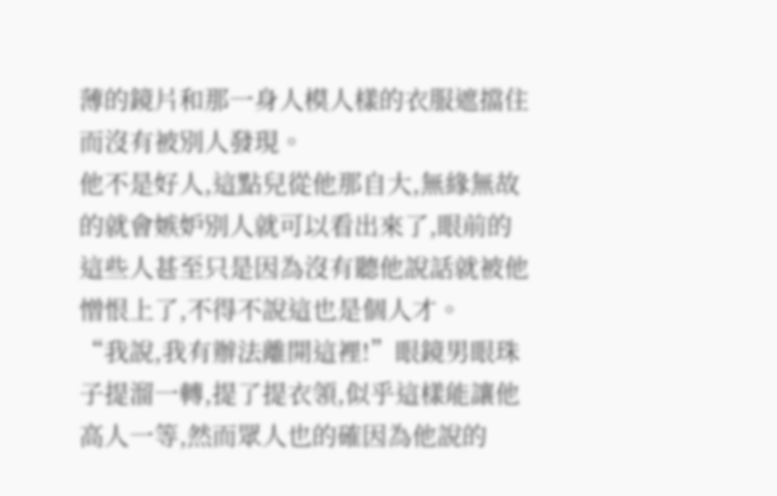薄的鏡片和那一身人模人樣的衣服遮擋住而沒有被別人發現。
他不是好人,這點兒從他那自大,無緣無故的就會嫉妒別人就可以看出來了,眼前的這些人甚至只是因為沒有聽他說話就被他憎恨上了,不得不說這也是個人才。
“我說,我有辦法離開這裡!”眼鏡男眼珠子提溜一轉,提了提衣領,似乎這樣能讓他高人一等,然而眾人也的確因為他說的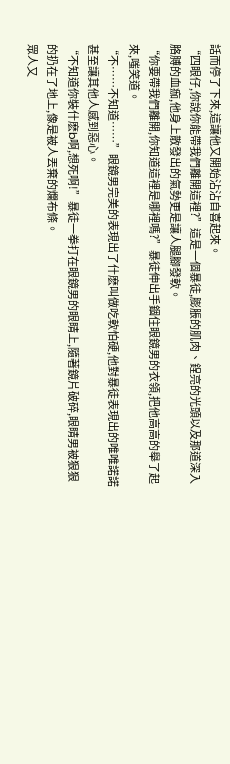話而停了下來,這讓他又開始沾沾自喜起來。
“四眼仔,你說你能帶我們離開這裡?”這是一個暴徒,膨脹的肌肉、鋥亮的光頭以及那道深入胳膊的血痂,他身上散發出的氣勢更是讓人腿腳發軟。
“你要帶我們離開,你知道這裡是哪裡嗎?”暴徒伸出手錮住眼鏡男的衣領,把他高高的舉了起來,嗤笑道。
“不……不知道……”眼鏡男完美的表現出了什麽叫做吃軟怕硬,他對暴徒表現出的唯唯諾諾甚至讓其他人感到惡心。
“不知道你裝什麽b啊,想死啊!”暴徒一拳打在眼鏡男的眼睛上,隨著鏡片破碎,眼睛男被狠狠的扔在了地上,像是被人丟棄的爛布條。
眾人又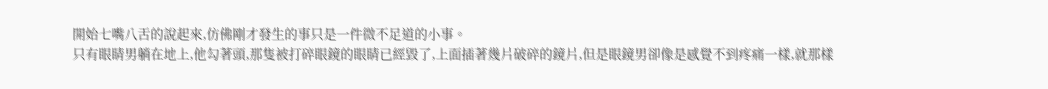開始七嘴八舌的說起來,仿佛剛才發生的事只是一件微不足道的小事。
只有眼睛男躺在地上,他勾著頭,那隻被打碎眼鏡的眼睛已經毀了,上面插著幾片破碎的鏡片,但是眼鏡男卻像是感覺不到疼痛一樣,就那樣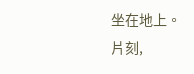坐在地上。
片刻,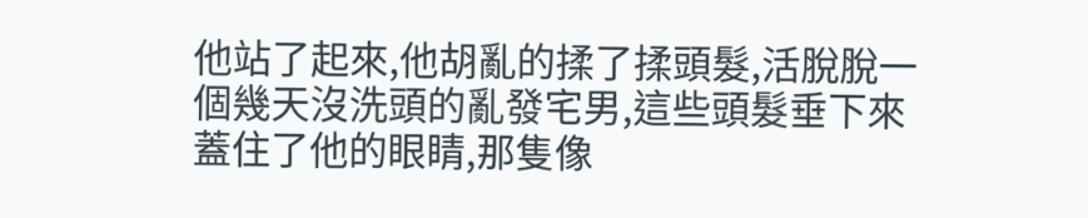他站了起來,他胡亂的揉了揉頭髮,活脫脫一個幾天沒洗頭的亂發宅男,這些頭髮垂下來蓋住了他的眼睛,那隻像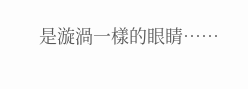是漩渦一樣的眼睛……